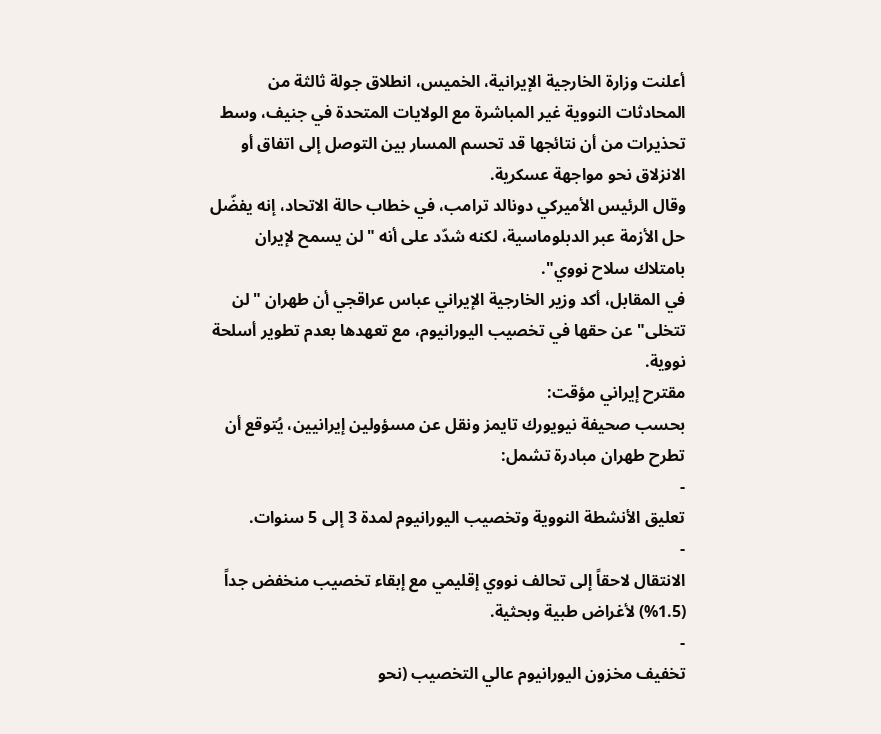أعلنت وزارة الخارجية الإيرانية، الخميس، انطلاق جولة ثالثة من المحادثات النووية غير المباشرة مع الولايات المتحدة في جنيف، وسط تحذيرات من أن نتائجها قد تحسم المسار بين التوصل إلى اتفاق أو الانزلاق نحو مواجهة عسكرية.
وقال الرئيس الأميركي دونالد ترامب، في خطاب حالة الاتحاد، إنه يفضّل حل الأزمة عبر الدبلوماسية، لكنه شدّد على أنه "لن يسمح لإيران بامتلاك سلاح نووي".
في المقابل، أكد وزير الخارجية الإيراني عباس عراقجي أن طهران "لن تتخلى" عن حقها في تخصيب اليورانيوم، مع تعهدها بعدم تطوير أسلحة نووية.
مقترح إيراني مؤقت:
بحسب صحيفة نيويورك تايمز ونقل عن مسؤولين إيرانيين، يُتوقع أن تطرح طهران مبادرة تشمل:
-
تعليق الأنشطة النووية وتخصيب اليورانيوم لمدة 3 إلى 5 سنوات.
-
الانتقال لاحقاً إلى تحالف نووي إقليمي مع إبقاء تخصيب منخفض جداً (1.5%) لأغراض طبية وبحثية.
-
تخفيف مخزون اليورانيوم عالي التخصيب (نحو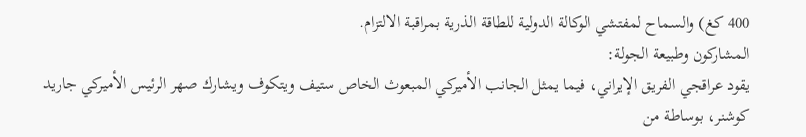400 كغ) والسماح لمفتشي الوكالة الدولية للطاقة الذرية بمراقبة الالتزام.
المشاركون وطبيعة الجولة:
يقود عراقجي الفريق الإيراني، فيما يمثل الجانب الأميركي المبعوث الخاص ستيف ويتكوف ويشارك صهر الرئيس الأميركي جاريد كوشنر، بوساطة من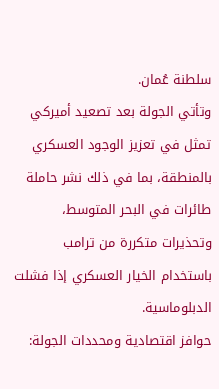سلطنة عُمان.
وتأتي الجولة بعد تصعيد أميركي تمثل في تعزيز الوجود العسكري بالمنطقة، بما في ذلك نشر حاملة طائرات في البحر المتوسط، وتحذيرات متكررة من ترامب باستخدام الخيار العسكري إذا فشلت الدبلوماسية.
حوافز اقتصادية ومحددات الجولة: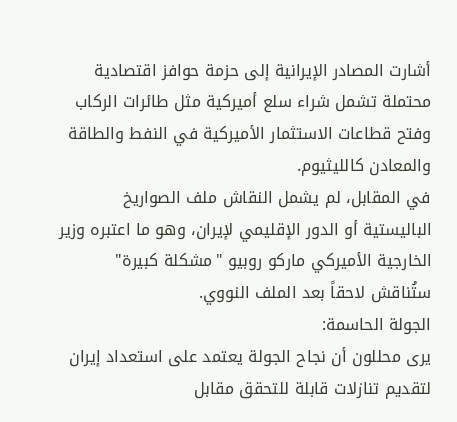أشارت المصادر الإيرانية إلى حزمة حوافز اقتصادية محتملة تشمل شراء سلع أميركية مثل طائرات الركاب وفتح قطاعات الاستثمار الأميركية في النفط والطاقة والمعادن كالليثيوم.
في المقابل، لم يشمل النقاش ملف الصواريخ الباليستية أو الدور الإقليمي لإيران، وهو ما اعتبره وزير الخارجية الأميركي ماركو روبيو "مشكلة كبيرة" ستُناقش لاحقاً بعد الملف النووي.
الجولة الحاسمة:
يرى محللون أن نجاح الجولة يعتمد على استعداد إيران لتقديم تنازلات قابلة للتحقق مقابل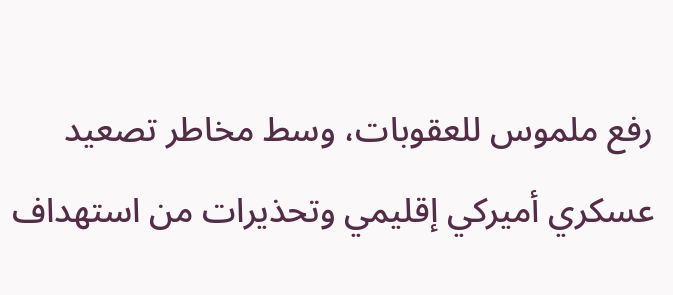رفع ملموس للعقوبات، وسط مخاطر تصعيد عسكري أميركي إقليمي وتحذيرات من استهداف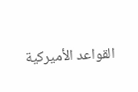القواعد الأميركية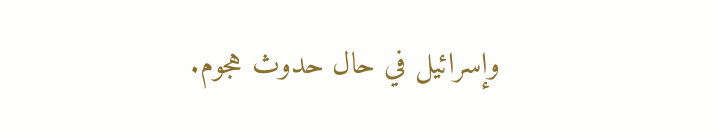وإسرائيل في حال حدوث هجوم.